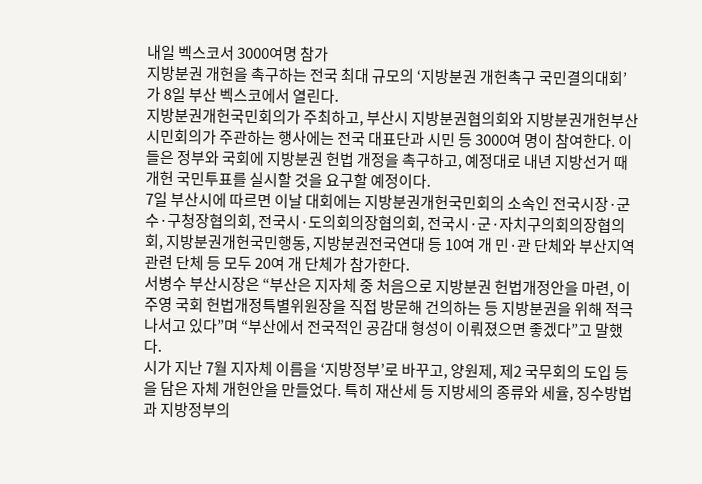내일 벡스코서 3000여명 참가
지방분권 개헌을 촉구하는 전국 최대 규모의 ‘지방분권 개헌촉구 국민결의대회’가 8일 부산 벡스코에서 열린다.
지방분권개헌국민회의가 주최하고, 부산시 지방분권협의회와 지방분권개헌부산시민회의가 주관하는 행사에는 전국 대표단과 시민 등 3000여 명이 참여한다. 이들은 정부와 국회에 지방분권 헌법 개정을 촉구하고, 예정대로 내년 지방선거 때 개헌 국민투표를 실시할 것을 요구할 예정이다.
7일 부산시에 따르면 이날 대회에는 지방분권개헌국민회의 소속인 전국시장·군수·구청장협의회, 전국시·도의회의장협의회, 전국시·군·자치구의회의장협의회, 지방분권개헌국민행동, 지방분권전국연대 등 10여 개 민·관 단체와 부산지역 관련 단체 등 모두 20여 개 단체가 참가한다.
서병수 부산시장은 “부산은 지자체 중 처음으로 지방분권 헌법개정안을 마련, 이주영 국회 헌법개정특별위원장을 직접 방문해 건의하는 등 지방분권을 위해 적극 나서고 있다”며 “부산에서 전국적인 공감대 형성이 이뤄졌으면 좋겠다”고 말했다.
시가 지난 7월 지자체 이름을 ‘지방정부’로 바꾸고, 양원제, 제2 국무회의 도입 등을 담은 자체 개헌안을 만들었다. 특히 재산세 등 지방세의 종류와 세율, 징수방법과 지방정부의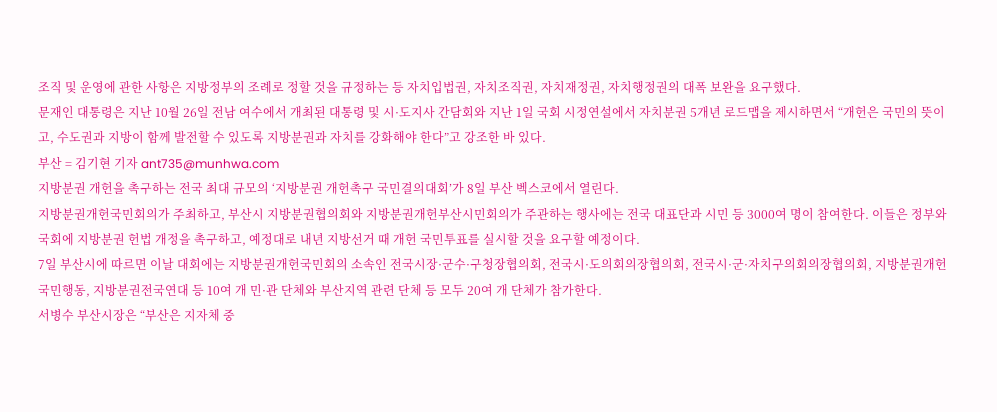조직 및 운영에 관한 사항은 지방정부의 조례로 정할 것을 규정하는 등 자치입법권, 자치조직권, 자치재정권, 자치행정권의 대폭 보완을 요구했다.
문재인 대통령은 지난 10월 26일 전남 여수에서 개최된 대통령 및 시·도지사 간담회와 지난 1일 국회 시정연설에서 자치분권 5개년 로드맵을 제시하면서 “개헌은 국민의 뜻이고, 수도권과 지방이 함께 발전할 수 있도록 지방분권과 자치를 강화해야 한다”고 강조한 바 있다.
부산 = 김기현 기자 ant735@munhwa.com
지방분권 개헌을 촉구하는 전국 최대 규모의 ‘지방분권 개헌촉구 국민결의대회’가 8일 부산 벡스코에서 열린다.
지방분권개헌국민회의가 주최하고, 부산시 지방분권협의회와 지방분권개헌부산시민회의가 주관하는 행사에는 전국 대표단과 시민 등 3000여 명이 참여한다. 이들은 정부와 국회에 지방분권 헌법 개정을 촉구하고, 예정대로 내년 지방선거 때 개헌 국민투표를 실시할 것을 요구할 예정이다.
7일 부산시에 따르면 이날 대회에는 지방분권개헌국민회의 소속인 전국시장·군수·구청장협의회, 전국시·도의회의장협의회, 전국시·군·자치구의회의장협의회, 지방분권개헌국민행동, 지방분권전국연대 등 10여 개 민·관 단체와 부산지역 관련 단체 등 모두 20여 개 단체가 참가한다.
서병수 부산시장은 “부산은 지자체 중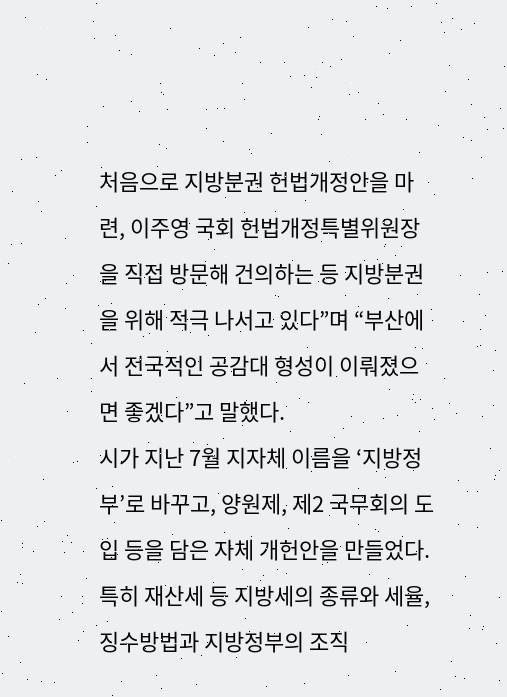처음으로 지방분권 헌법개정안을 마련, 이주영 국회 헌법개정특별위원장을 직접 방문해 건의하는 등 지방분권을 위해 적극 나서고 있다”며 “부산에서 전국적인 공감대 형성이 이뤄졌으면 좋겠다”고 말했다.
시가 지난 7월 지자체 이름을 ‘지방정부’로 바꾸고, 양원제, 제2 국무회의 도입 등을 담은 자체 개헌안을 만들었다. 특히 재산세 등 지방세의 종류와 세율, 징수방법과 지방정부의 조직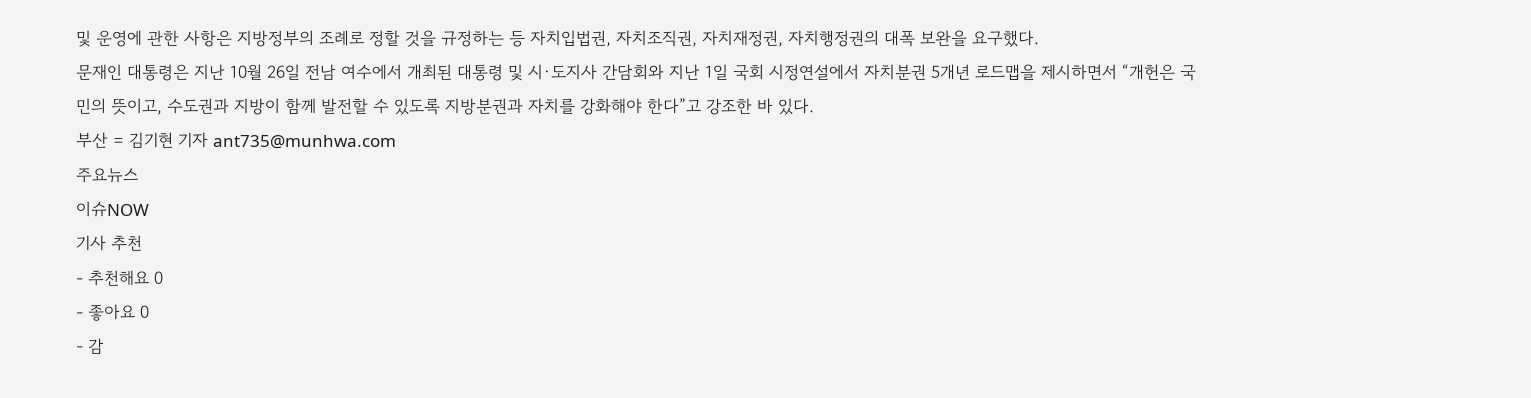및 운영에 관한 사항은 지방정부의 조례로 정할 것을 규정하는 등 자치입법권, 자치조직권, 자치재정권, 자치행정권의 대폭 보완을 요구했다.
문재인 대통령은 지난 10월 26일 전남 여수에서 개최된 대통령 및 시·도지사 간담회와 지난 1일 국회 시정연설에서 자치분권 5개년 로드맵을 제시하면서 “개헌은 국민의 뜻이고, 수도권과 지방이 함께 발전할 수 있도록 지방분권과 자치를 강화해야 한다”고 강조한 바 있다.
부산 = 김기현 기자 ant735@munhwa.com
주요뉴스
이슈NOW
기사 추천
- 추천해요 0
- 좋아요 0
- 감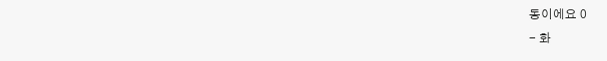동이에요 0
- 화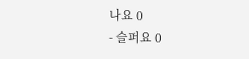나요 0
- 슬퍼요 0